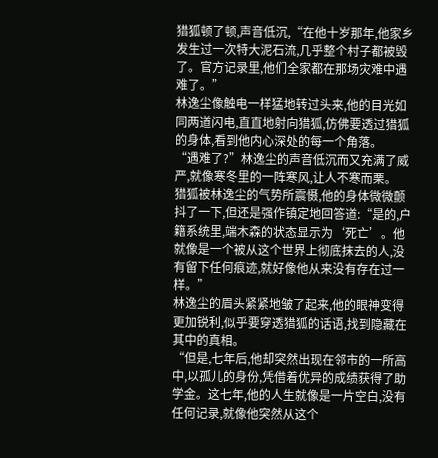猎狐顿了顿,声音低沉,“在他十岁那年,他家乡发生过一次特大泥石流,几乎整个村子都被毁了。官方记录里,他们全家都在那场灾难中遇难了。”
林逸尘像触电一样猛地转过头来,他的目光如同两道闪电,直直地射向猎狐,仿佛要透过猎狐的身体,看到他内心深处的每一个角落。
“遇难了?”林逸尘的声音低沉而又充满了威严,就像寒冬里的一阵寒风,让人不寒而栗。
猎狐被林逸尘的气势所震慑,他的身体微微颤抖了一下,但还是强作镇定地回答道:“是的,户籍系统里,端木森的状态显示为‘死亡’。他就像是一个被从这个世界上彻底抹去的人,没有留下任何痕迹,就好像他从来没有存在过一样。”
林逸尘的眉头紧紧地皱了起来,他的眼神变得更加锐利,似乎要穿透猎狐的话语,找到隐藏在其中的真相。
“但是,七年后,他却突然出现在邻市的一所高中,以孤儿的身份,凭借着优异的成绩获得了助学金。这七年,他的人生就像是一片空白,没有任何记录,就像他突然从这个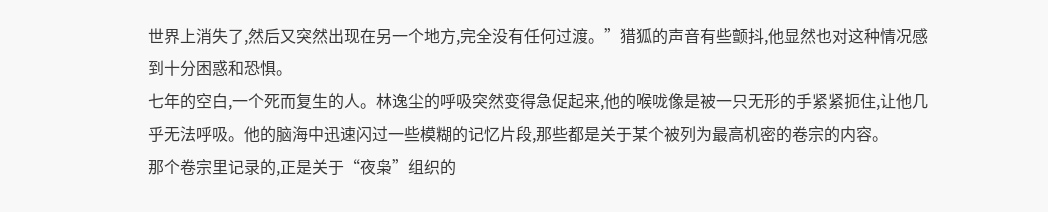世界上消失了,然后又突然出现在另一个地方,完全没有任何过渡。”猎狐的声音有些颤抖,他显然也对这种情况感到十分困惑和恐惧。
七年的空白,一个死而复生的人。林逸尘的呼吸突然变得急促起来,他的喉咙像是被一只无形的手紧紧扼住,让他几乎无法呼吸。他的脑海中迅速闪过一些模糊的记忆片段,那些都是关于某个被列为最高机密的卷宗的内容。
那个卷宗里记录的,正是关于“夜枭”组织的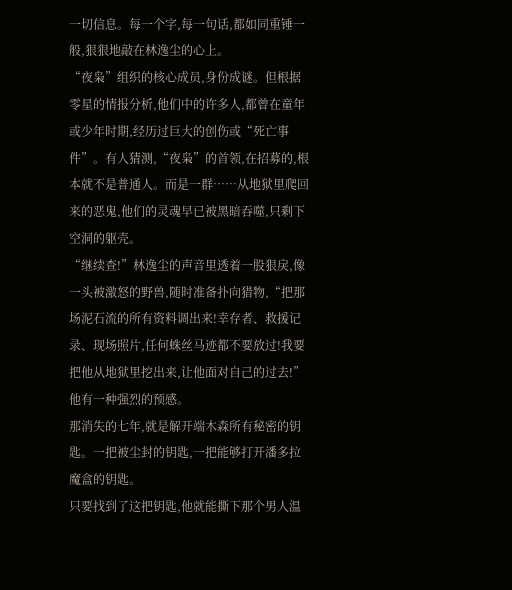一切信息。每一个字,每一句话,都如同重锤一般,狠狠地敲在林逸尘的心上。
“夜枭”组织的核心成员,身份成谜。但根据零星的情报分析,他们中的许多人,都曾在童年或少年时期,经历过巨大的创伤或“死亡事件”。有人猜测,“夜枭”的首领,在招募的,根本就不是普通人。而是一群……从地狱里爬回来的恶鬼,他们的灵魂早已被黑暗吞噬,只剩下空洞的躯壳。
“继续查!”林逸尘的声音里透着一股狠戾,像一头被激怒的野兽,随时准备扑向猎物,“把那场泥石流的所有资料调出来!幸存者、救援记录、现场照片,任何蛛丝马迹都不要放过!我要把他从地狱里挖出来,让他面对自己的过去!”
他有一种强烈的预感。
那消失的七年,就是解开端木森所有秘密的钥匙。一把被尘封的钥匙,一把能够打开潘多拉魔盒的钥匙。
只要找到了这把钥匙,他就能撕下那个男人温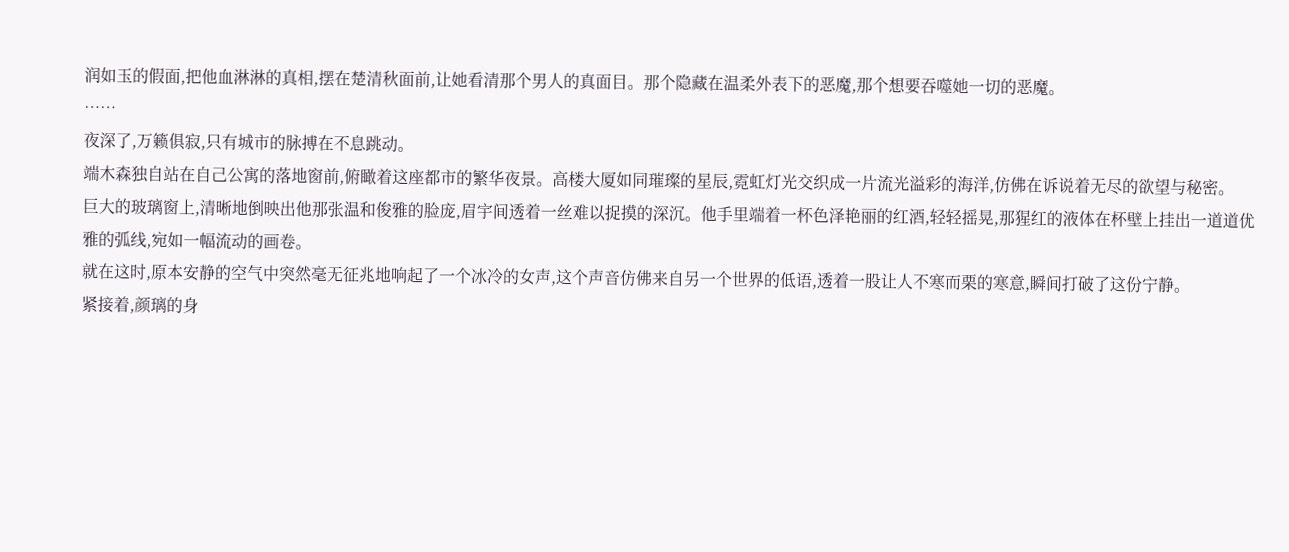润如玉的假面,把他血淋淋的真相,摆在楚清秋面前,让她看清那个男人的真面目。那个隐藏在温柔外表下的恶魔,那个想要吞噬她一切的恶魔。
……
夜深了,万籁俱寂,只有城市的脉搏在不息跳动。
端木森独自站在自己公寓的落地窗前,俯瞰着这座都市的繁华夜景。高楼大厦如同璀璨的星辰,霓虹灯光交织成一片流光溢彩的海洋,仿佛在诉说着无尽的欲望与秘密。
巨大的玻璃窗上,清晰地倒映出他那张温和俊雅的脸庞,眉宇间透着一丝难以捉摸的深沉。他手里端着一杯色泽艳丽的红酒,轻轻摇晃,那猩红的液体在杯壁上挂出一道道优雅的弧线,宛如一幅流动的画卷。
就在这时,原本安静的空气中突然毫无征兆地响起了一个冰冷的女声,这个声音仿佛来自另一个世界的低语,透着一股让人不寒而栗的寒意,瞬间打破了这份宁静。
紧接着,颜璃的身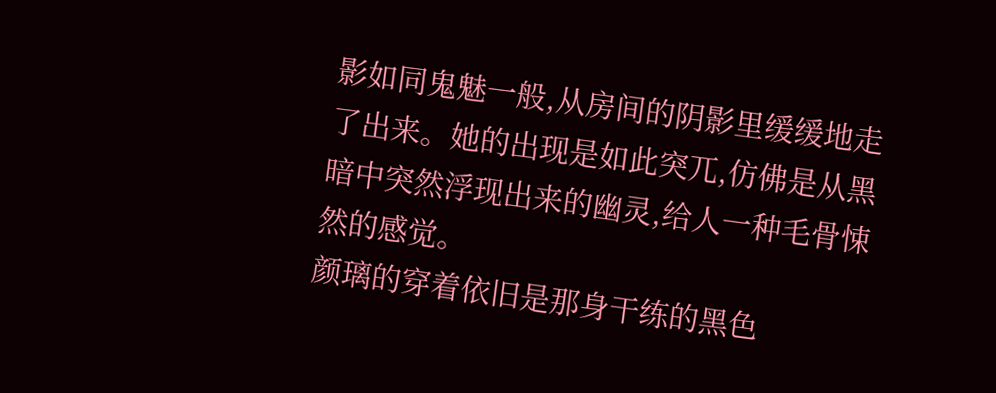影如同鬼魅一般,从房间的阴影里缓缓地走了出来。她的出现是如此突兀,仿佛是从黑暗中突然浮现出来的幽灵,给人一种毛骨悚然的感觉。
颜璃的穿着依旧是那身干练的黑色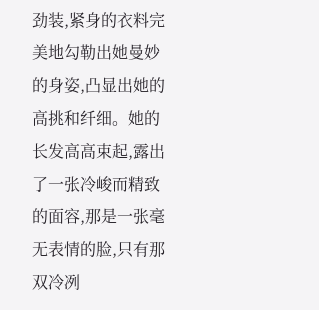劲装,紧身的衣料完美地勾勒出她曼妙的身姿,凸显出她的高挑和纤细。她的长发高高束起,露出了一张冷峻而精致的面容,那是一张毫无表情的脸,只有那双冷冽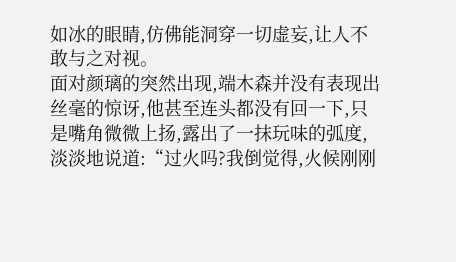如冰的眼睛,仿佛能洞穿一切虚妄,让人不敢与之对视。
面对颜璃的突然出现,端木森并没有表现出丝毫的惊讶,他甚至连头都没有回一下,只是嘴角微微上扬,露出了一抹玩味的弧度,淡淡地说道:“过火吗?我倒觉得,火候刚刚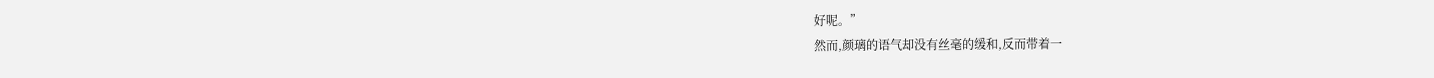好呢。”
然而,颜璃的语气却没有丝毫的缓和,反而带着一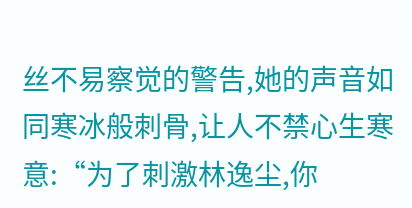丝不易察觉的警告,她的声音如同寒冰般刺骨,让人不禁心生寒意:“为了刺激林逸尘,你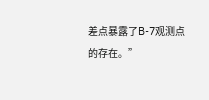差点暴露了B-7观测点的存在。”